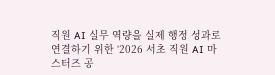직원 AI 실무 역량을 실제 행정 성과로 연결하기 위한 ‘2026 서초 직원 AI 마스터즈 공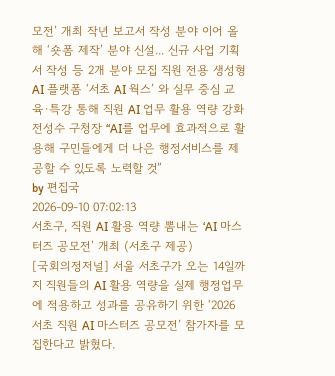모전’ 개최 작년 보고서 작성 분야 이어 올해 ‘숏폼 제작’ 분야 신설... 신규 사업 기획서 작성 등 2개 분야 모집 직원 전용 생성형 AI 플랫폼 ‘서초 AI 웍스’ 와 실무 중심 교육·특강 통해 직원 AI 업무 활용 역량 강화 전성수 구청장 “AI를 업무에 효과적으로 활용해 구민들에게 더 나은 행정서비스를 제공할 수 있도록 노력할 것”
by 편집국
2026-09-10 07:02:13
서초구, 직원 AI 활용 역량 뽐내는 ‘AI 마스터즈 공모전’ 개최 (서초구 제공)
[국회의정저널] 서울 서초구가 오는 14일까지 직원들의 AI 활용 역량을 실제 행정업무에 적용하고 성과를 공유하기 위한 ‘2026 서초 직원 AI 마스터즈 공모전’ 참가자를 모집한다고 밝혔다.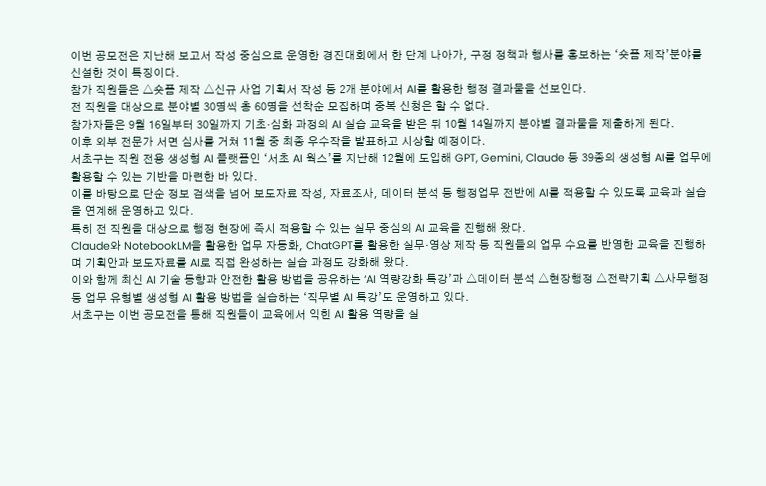이번 공모전은 지난해 보고서 작성 중심으로 운영한 경진대회에서 한 단계 나아가, 구정 정책과 행사를 홍보하는 ‘숏폼 제작’분야를 신설한 것이 특징이다.
참가 직원들은 △숏폼 제작 △신규 사업 기획서 작성 등 2개 분야에서 AI를 활용한 행정 결과물을 선보인다.
전 직원을 대상으로 분야별 30명씩 총 60명을 선착순 모집하며 중복 신청은 할 수 없다.
참가자들은 9월 16일부터 30일까지 기초·심화 과정의 AI 실습 교육을 받은 뒤 10월 14일까지 분야별 결과물을 제출하게 된다.
이후 외부 전문가 서면 심사를 거쳐 11월 중 최종 우수작을 발표하고 시상할 예정이다.
서초구는 직원 전용 생성형 AI 플랫폼인 ‘서초 AI 웍스’를 지난해 12월에 도입해 GPT, Gemini, Claude 등 39종의 생성형 AI를 업무에 활용할 수 있는 기반을 마련한 바 있다.
이를 바탕으로 단순 정보 검색을 넘어 보도자료 작성, 자료조사, 데이터 분석 등 행정업무 전반에 AI를 적용할 수 있도록 교육과 실습을 연계해 운영하고 있다.
특히 전 직원을 대상으로 행정 현장에 즉시 적용할 수 있는 실무 중심의 AI 교육을 진행해 왔다.
Claude와 NotebookLM을 활용한 업무 자동화, ChatGPT를 활용한 실무·영상 제작 등 직원들의 업무 수요를 반영한 교육을 진행하며 기획안과 보도자료를 AI로 직접 완성하는 실습 과정도 강화해 왔다.
이와 함께 최신 AI 기술 동향과 안전한 활용 방법을 공유하는 ‘AI 역량강화 특강’과 △데이터 분석 △현장행정 △전략기획 △사무행정 등 업무 유형별 생성형 AI 활용 방법을 실습하는 ‘직무별 AI 특강’도 운영하고 있다.
서초구는 이번 공모전을 통해 직원들이 교육에서 익힌 AI 활용 역량을 실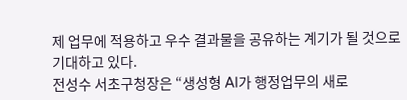제 업무에 적용하고 우수 결과물을 공유하는 계기가 될 것으로 기대하고 있다.
전성수 서초구청장은 “생성형 AI가 행정업무의 새로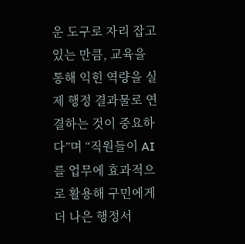운 도구로 자리 잡고 있는 만큼, 교육을 통해 익힌 역량을 실제 행정 결과물로 연결하는 것이 중요하다”며 “직원들이 AI를 업무에 효과적으로 활용해 구민에게 더 나은 행정서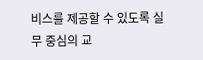비스를 제공할 수 있도록 실무 중심의 교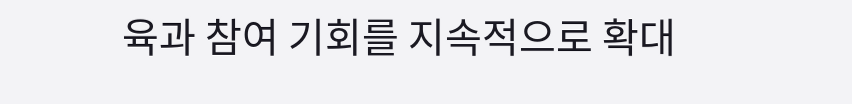육과 참여 기회를 지속적으로 확대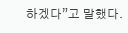하겠다”고 말했다.